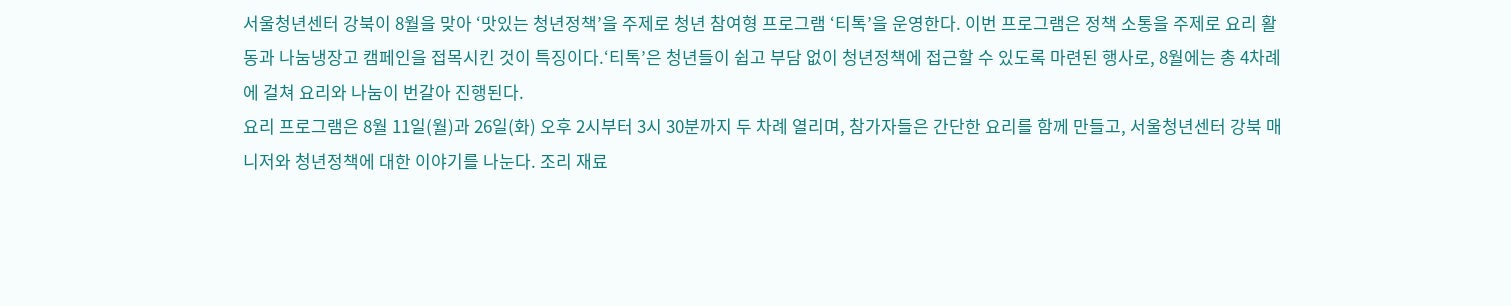서울청년센터 강북이 8월을 맞아 ‘맛있는 청년정책’을 주제로 청년 참여형 프로그램 ‘티톡’을 운영한다. 이번 프로그램은 정책 소통을 주제로 요리 활동과 나눔냉장고 캠페인을 접목시킨 것이 특징이다.‘티톡’은 청년들이 쉽고 부담 없이 청년정책에 접근할 수 있도록 마련된 행사로, 8월에는 총 4차례에 걸쳐 요리와 나눔이 번갈아 진행된다.
요리 프로그램은 8월 11일(월)과 26일(화) 오후 2시부터 3시 30분까지 두 차례 열리며, 참가자들은 간단한 요리를 함께 만들고, 서울청년센터 강북 매니저와 청년정책에 대한 이야기를 나눈다. 조리 재료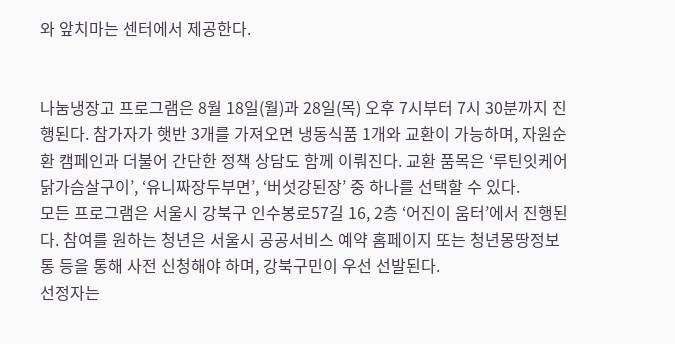와 앞치마는 센터에서 제공한다.


나눔냉장고 프로그램은 8월 18일(월)과 28일(목) 오후 7시부터 7시 30분까지 진행된다. 참가자가 햇반 3개를 가져오면 냉동식품 1개와 교환이 가능하며, 자원순환 캠페인과 더불어 간단한 정책 상담도 함께 이뤄진다. 교환 품목은 ‘루틴잇케어 닭가슴살구이’, ‘유니짜장두부면’, ‘버섯강된장’ 중 하나를 선택할 수 있다.
모든 프로그램은 서울시 강북구 인수봉로57길 16, 2층 ‘어진이 움터’에서 진행된다. 참여를 원하는 청년은 서울시 공공서비스 예약 홈페이지 또는 청년몽땅정보통 등을 통해 사전 신청해야 하며, 강북구민이 우선 선발된다.
선정자는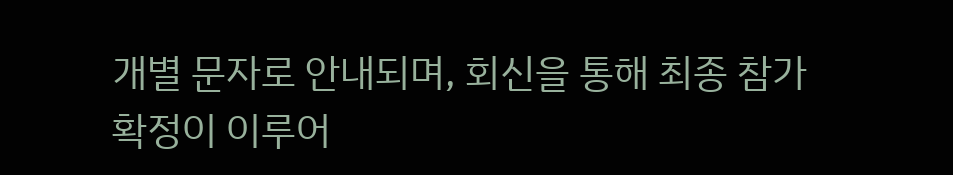개별 문자로 안내되며, 회신을 통해 최종 참가 확정이 이루어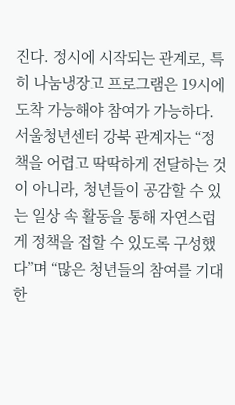진다. 정시에 시작되는 관계로, 특히 나눔냉장고 프로그램은 19시에 도착 가능해야 참여가 가능하다.
서울청년센터 강북 관계자는 “정책을 어렵고 딱딱하게 전달하는 것이 아니라, 청년들이 공감할 수 있는 일상 속 활동을 통해 자연스럽게 정책을 접할 수 있도록 구성했다”며 “많은 청년들의 참여를 기대한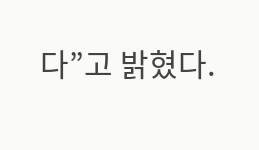다”고 밝혔다.